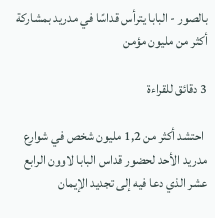بالصور - البابا يترأس قداسًا في مدريد بمشاركة أكثر من مليون مؤمن

3 دقائق للقراءة

 احتشد أكثر من 1,2 مليون شخص في شوارع مدريد الأحد لحضور قداس البابا لاوون الرابع عشر الذي دعا فيه إلى تجديد الإيمان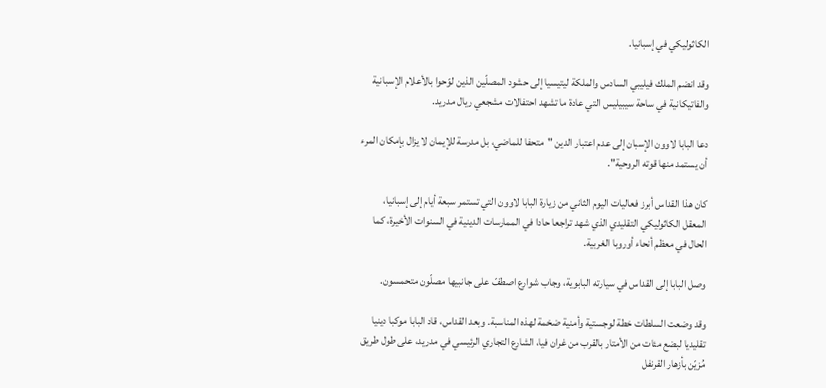الكاثوليكي في إسبانيا.

وقد انضم الملك فيليبي السادس والملكة ليتيسيا إلى حشود المصلّين الذين لوّحوا بالأعلام الإسبانية والفاتيكانية في ساحة سيبيليس التي عادة ما تشهد احتفالات مشجعي ريال مدريد.

دعا البابا لاوون الإسبان إلى عدم اعتبار الدين "متحفا للماضي، بل مدرسة للإيمان لا يزال بإمكان المرء أن يستمد منها قوته الروحية".

كان هذا القداس أبرز فعاليات اليوم الثاني من زيارة البابا لاوون التي تستمر سبعة أيام إلى إسبانيا، المعقل الكاثوليكي التقليدي الذي شهد تراجعا حادا في الممارسات الدينية في السنوات الأخيرة، كما الحال في معظم أنحاء أوروبا الغربية.

وصل البابا إلى القداس في سيارته البابوية، وجاب شوارع اصطفّ على جانبيها مصلّون متحمسون.

وقد وضعت السلطات خطة لوجستية وأمنية ضخمة لهذه المناسبة. وبعد القداس، قاد البابا موكبا دينيا تقليديا لبضع مئات من الأمتار بالقرب من غران فيا، الشارع التجاري الرئيسي في مدريد، على طول طريق مُزيّن بأزهار القرنفل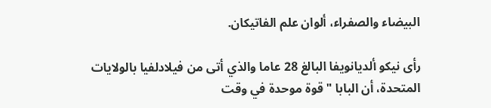البيضاء والصفراء، ألوان علم الفاتيكان.

رأى نيكو ألديانويفا البالغ 28 عاما والذي أتى من فيلادلفيا بالولايات المتحدة، أن البابا "قوة موحدة في وقت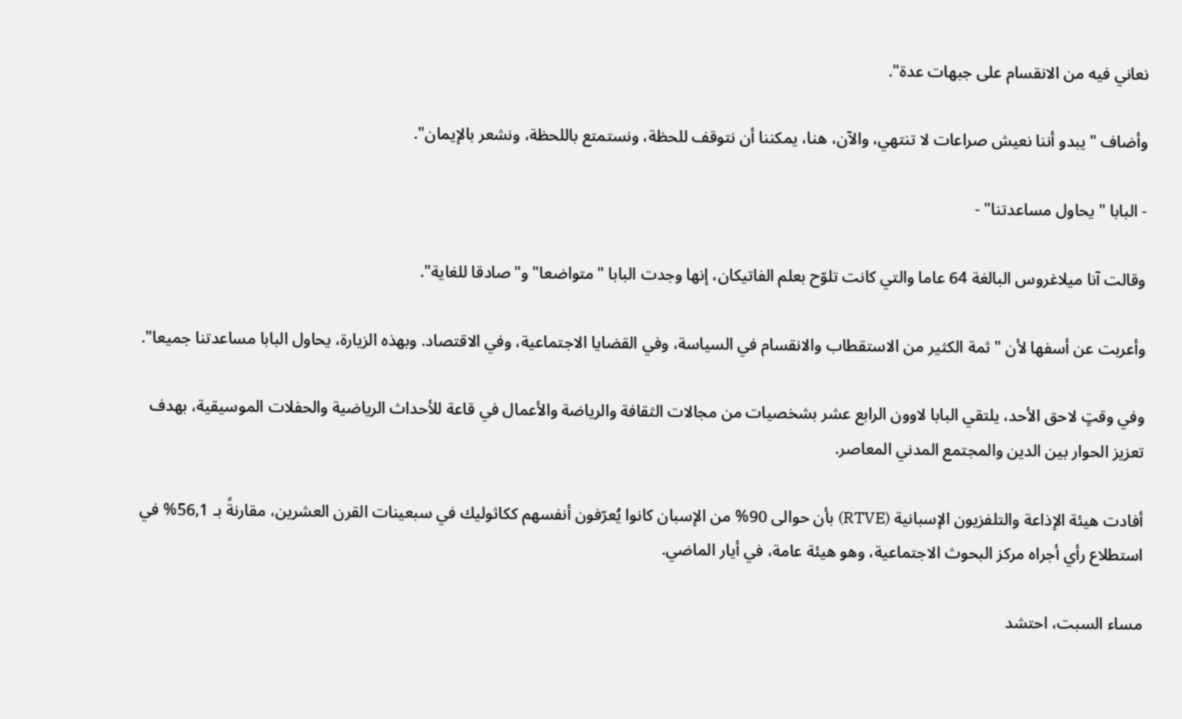نعاني فيه من الانقسام على جبهات عدة".

وأضاف "يبدو أننا نعيش صراعات لا تنتهي، والآن، هنا، يمكننا أن نتوقف للحظة، ونستمتع باللحظة، ونشعر بالإيمان".

- البابا "يحاول مساعدتنا" -

وقالت آنا ميلاغروس البالغة 64 عاما والتي كانت تلوّح بعلم الفاتيكان، إنها وجدت البابا "متواضعا" و"صادقا للغاية".

وأعربت عن أسفها لأن "ثمة الكثير من الاستقطاب والانقسام في السياسة، وفي القضايا الاجتماعية، وفي الاقتصاد. وبهذه الزيارة، يحاول البابا مساعدتنا جميعا".

وفي وقتٍ لاحق الأحد، يلتقي البابا لاوون الرابع عشر بشخصيات من مجالات الثقافة والرياضة والأعمال في قاعة للأحداث الرياضية والحفلات الموسيقية، بهدف تعزيز الحوار بين الدين والمجتمع المدني المعاصر.

أفادت هيئة الإذاعة والتلفزيون الإسبانية (RTVE) بأن حوالى 90% من الإسبان كانوا يُعرّفون أنفسهم ككاثوليك في سبعينات القرن العشرين، مقارنةً بـ 56,1% في استطلاع رأي أجراه مركز البحوث الاجتماعية، وهو هيئة عامة، في أيار الماضي.

مساء السبت، احتشد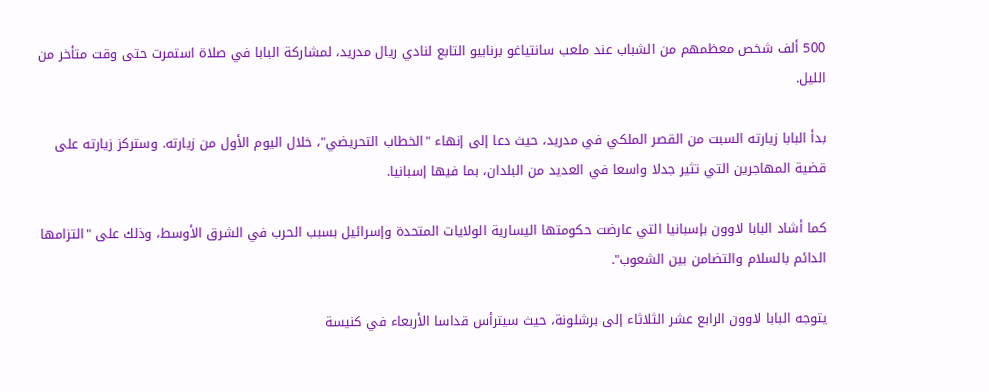500 ألف شخص معظمهم من الشباب عند ملعب سانتياغو برنابيو التابع لنادي ريال مدريد، لمشاركة البابا في صلاة استمرت حتى وقت متأخر من الليل.

بدأ البابا زيارته السبت من القصر الملكي في مدريد، حيث دعا إلى إنهاء "الخطاب التحريضي"، خلال اليوم الأول من زيارته. وستركز زيارته على قضية المهاجرين التي تثير جدلا واسعا في العديد من البلدان، بما فيها إسبانيا.

كما أشاد البابا لاوون بإسبانيا التي عارضت حكومتها اليسارية الولايات المتحدة وإسرائيل بسبب الحرب في الشرق الأوسط، وذلك على "التزامها الدائم بالسلام والتضامن بين الشعوب".

يتوجه البابا لاوون الرابع عشر الثلاثاء إلى برشلونة، حيث سيترأس قداسا الأربعاء في كنيسة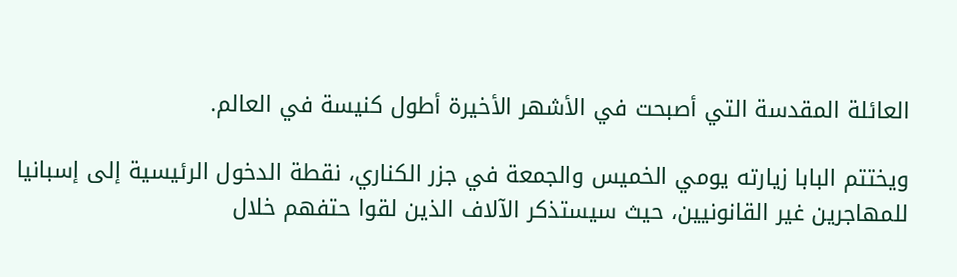العائلة المقدسة التي أصبحت في الأشهر الأخيرة أطول كنيسة في العالم.

ويختتم البابا زيارته يومي الخميس والجمعة في جزر الكناري، نقطة الدخول الرئيسية إلى إسبانيا للمهاجرين غير القانونيين، حيث سيستذكر الآلاف الذين لقوا حتفهم خلال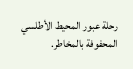رحلة عبور المحيط الأطلسي المحفوفة بالمخاطر.